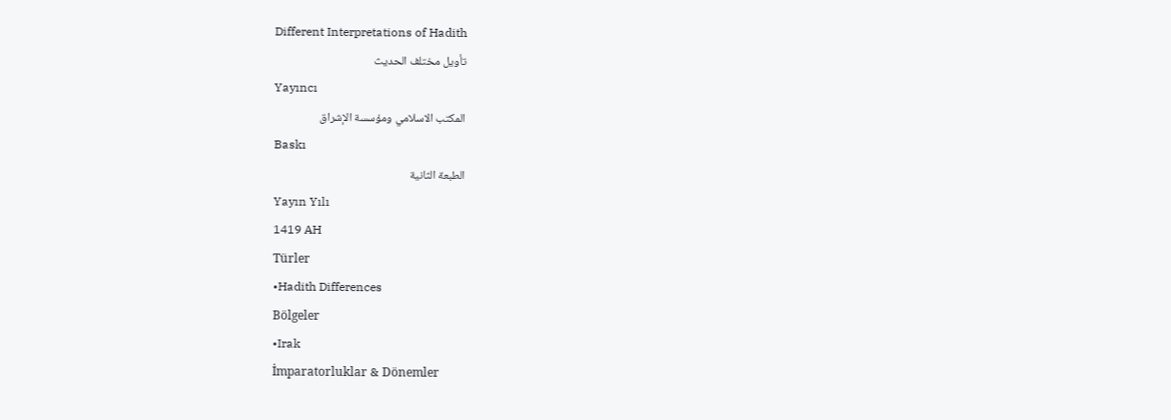Different Interpretations of Hadith
تأويل مختلف الحديث
Yayıncı
المكتب الاسلامي ومؤسسة الإشراق
Baskı
الطبعة الثانية
Yayın Yılı
1419 AH
Türler
•Hadith Differences
Bölgeler
•Irak
İmparatorluklar & Dönemler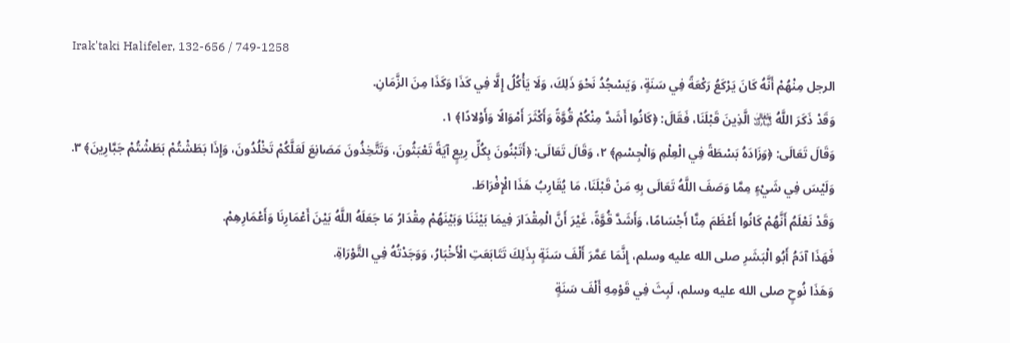Irak'taki Halifeler, 132-656 / 749-1258
الرجل مِنْهُمْ أَنَّهُ كَانَ يَرْكَعُ رَكْعَةً فِي سَنَةٍ، وَيَسْجُدُ نَحْوَ ذَلِكَ، وَلَا يَأْكُلُ إِلَّا فِي كَذَا وَكَذَا مِنَ الزَّمَانِ.
وَقَدْ ذَكَرَ اللَّهُ ﵎ الَّذِينَ قَبْلَنَا، فَقَالَ: ﴿كَانُوا أَشَدَّ مِنْكُمْ قُوَّةً وَأَكْثَرَ أَمْوَالًا وَأَوْلادًا﴾ ١.
وَقَالَ تَعَالَى: ﴿وَزَادَهُ بَسْطَةً فِي الْعِلْمِ وَالْجِسْمِ﴾ ٢، وَقَالَ تَعَالَى: ﴿أَتَبْنُونَ بِكُلِّ رِيعٍ آيَةً تَعْبَثُونَ، وَتَتَّخِذُونَ مَصَانِعَ لَعَلَّكُمْ تَخْلُدُونَ، وَإِذَا بَطَشْتُمْ بَطَشْتُمْ جَبَّارِينَ﴾ ٣.
وَلَيْسَ فِي شَيْءٍ مِمَّا وَصَفَ اللَّهُ تَعَالَى بِهِ مَنْ قَبْلَنَا، مَا يُقَارِبُ هَذَا الْإِفْرَاطَ.
وَقَدْ نَعْلَمُ أَنَّهُمْ كَانُوا أَعْظَمَ مِنَّا أَجْسَامًا، وَأَشَدَّ قُوَّةً، غَيْرَ أَنَّ الْمِقْدَارَ فِيمَا بَيْنَنَا وَبَيْنَهُمْ مِقْدَارُ مَا جَعَلَهُ اللَّهُ بَيْنَ أَعْمَارِنَا وَأَعْمَارِهِمْ.
فَهَذَا آدَمُ أَبُو الْبَشَرِ صلى الله عليه وسلم، إِنَّمَا عَمَّرَ أَلْفَ سَنَةٍ بِذَلِكَ تَتَابَعَتِ الْأَخْبَارُ، وَوَجَدْتُهُ فِي التَّوْرَاةِ.
وَهَذَا نُوحٍ صلى الله عليه وسلم، لَبِثَ فِي قَوْمِهِ أَلْفَ سَنَةٍ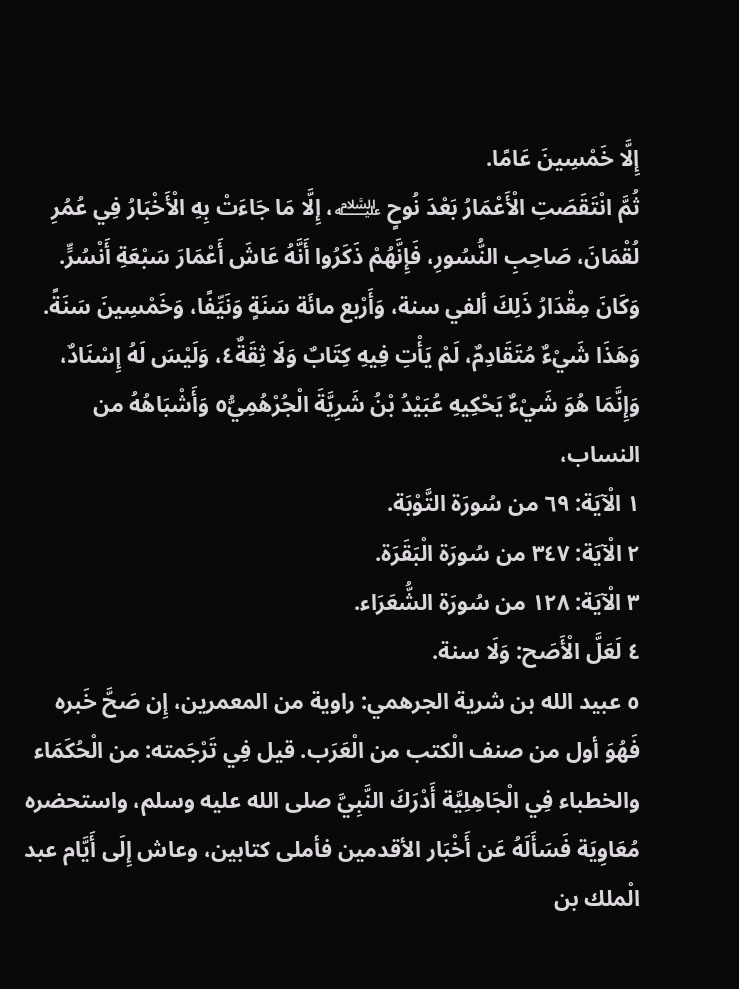إِلَّا خَمْسِينَ عَامًا.
ثُمَّ انْتَقَصَتِ الْأَعْمَارُ بَعْدَ نُوحٍ ﵇، إِلَّا مَا جَاءَتْ بِهِ الْأَخْبَارُ فِي عُمُرِ لُقْمَانَ، صَاحِبِ النُّسُورِ، فَإِنَّهُمْ ذَكَرُوا أَنَّهُ عَاشَ أَعْمَارَ سَبْعَةِ أَنْسُرٍّ.
وَكَانَ مِقْدَارُ ذَلِكَ ألفي سنة، وَأَرْبع مائَة سَنَةٍ وَنَيِّفًا، وَخَمْسِينَ سَنَةً.
وَهَذَا شَيْءٌ مُتَقَادِمٌ، لَمْ يَأْتِ فِيهِ كِتَابٌ وَلَا ثِقَةٌ٤، وَلَيْسَ لَهُ إِسْنَادٌ، وَإِنَّمَا هُوَ شَيْءٌ يَحْكِيهِ عُبَيْدُ بْنُ شَرِيَّةَ الْجُرْهُمِيُّ٥ وَأَشْبَاهُهُ من النساب،
١ الْآيَة: ٦٩ من سُورَة التَّوْبَة.
٢ الْآيَة: ٣٤٧ من سُورَة الْبَقَرَة.
٣ الْآيَة: ١٢٨ من سُورَة الشُّعَرَاء.
٤ لَعَلَّ الْأَصَح: وَلَا سنة.
٥ عبيد الله بن شرية الجرهمي: راوية من المعمرين، إِن صَحَّ خَبره فَهُوَ أول من صنف الْكتب من الْعَرَب. قيل فِي تَرْجَمته: من الْحُكَمَاء والخطباء فِي الْجَاهِلِيَّة أَدْرَكَ النَّبِيَّ صلى الله عليه وسلم، واستحضره مُعَاوِيَة فَسَأَلَهُ عَن أَخْبَار الأقدمين فأملى كتابين، وعاش إِلَى أَيَّام عبد الْملك بن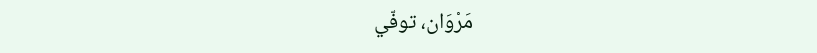مَرْوَان، توفّي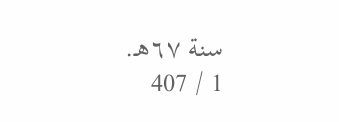سنة ٦٧هـ.
1 / 407